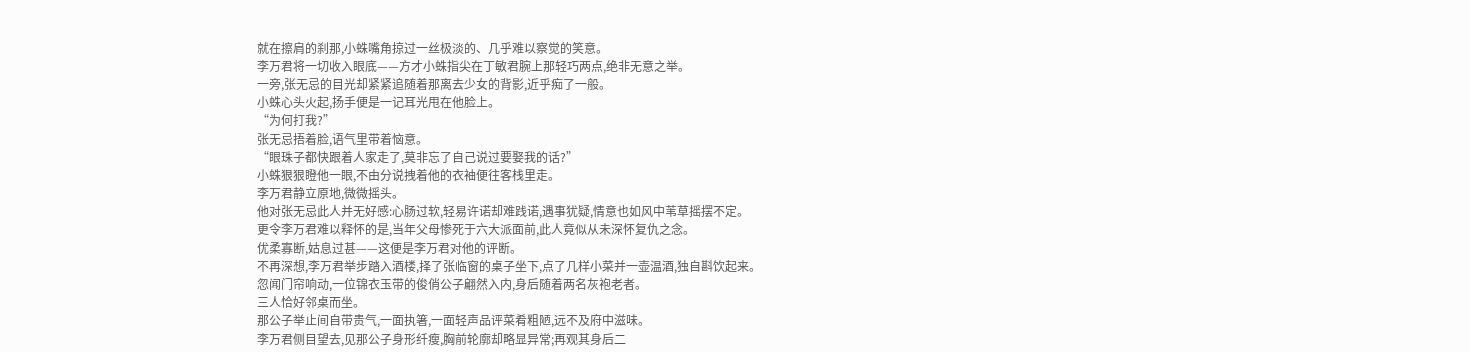就在擦肩的刹那,小蛛嘴角掠过一丝极淡的、几乎难以察觉的笑意。
李万君将一切收入眼底——方才小蛛指尖在丁敏君腕上那轻巧两点,绝非无意之举。
一旁,张无忌的目光却紧紧追随着那离去少女的背影,近乎痴了一般。
小蛛心头火起,扬手便是一记耳光甩在他脸上。
“为何打我?”
张无忌捂着脸,语气里带着恼意。
“眼珠子都快跟着人家走了,莫非忘了自己说过要娶我的话?”
小蛛狠狠瞪他一眼,不由分说拽着他的衣袖便往客栈里走。
李万君静立原地,微微摇头。
他对张无忌此人并无好感:心肠过软,轻易许诺却难践诺,遇事犹疑,情意也如风中苇草摇摆不定。
更令李万君难以释怀的是,当年父母惨死于六大派面前,此人竟似从未深怀复仇之念。
优柔寡断,姑息过甚——这便是李万君对他的评断。
不再深想,李万君举步踏入酒楼,择了张临窗的桌子坐下,点了几样小菜并一壶温酒,独自斟饮起来。
忽闻门帘响动,一位锦衣玉带的俊俏公子翩然入内,身后随着两名灰袍老者。
三人恰好邻桌而坐。
那公子举止间自带贵气,一面执箸,一面轻声品评菜肴粗陋,远不及府中滋味。
李万君侧目望去,见那公子身形纤瘦,胸前轮廓却略显异常;再观其身后二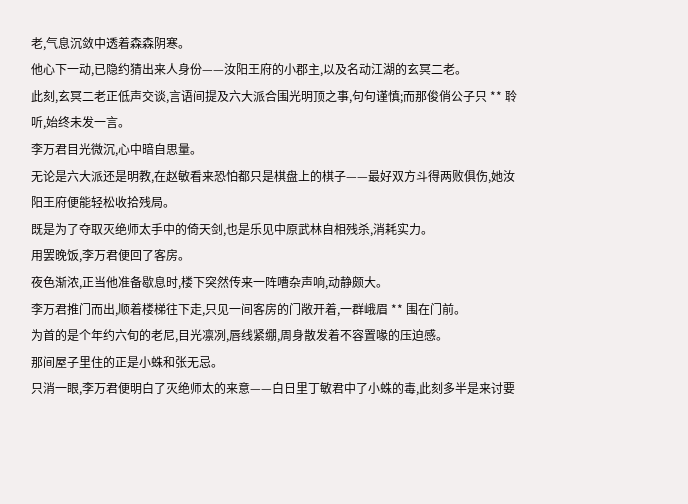老,气息沉敛中透着森森阴寒。
他心下一动,已隐约猜出来人身份——汝阳王府的小郡主,以及名动江湖的玄冥二老。
此刻,玄冥二老正低声交谈,言语间提及六大派合围光明顶之事,句句谨慎;而那俊俏公子只 ** 聆听,始终未发一言。
李万君目光微沉,心中暗自思量。
无论是六大派还是明教,在赵敏看来恐怕都只是棋盘上的棋子——最好双方斗得两败俱伤,她汝阳王府便能轻松收拾残局。
既是为了夺取灭绝师太手中的倚天剑,也是乐见中原武林自相残杀,消耗实力。
用罢晚饭,李万君便回了客房。
夜色渐浓,正当他准备歇息时,楼下突然传来一阵嘈杂声响,动静颇大。
李万君推门而出,顺着楼梯往下走,只见一间客房的门敞开着,一群峨眉 ** 围在门前。
为首的是个年约六旬的老尼,目光凛冽,唇线紧绷,周身散发着不容置喙的压迫感。
那间屋子里住的正是小蛛和张无忌。
只消一眼,李万君便明白了灭绝师太的来意——白日里丁敏君中了小蛛的毒,此刻多半是来讨要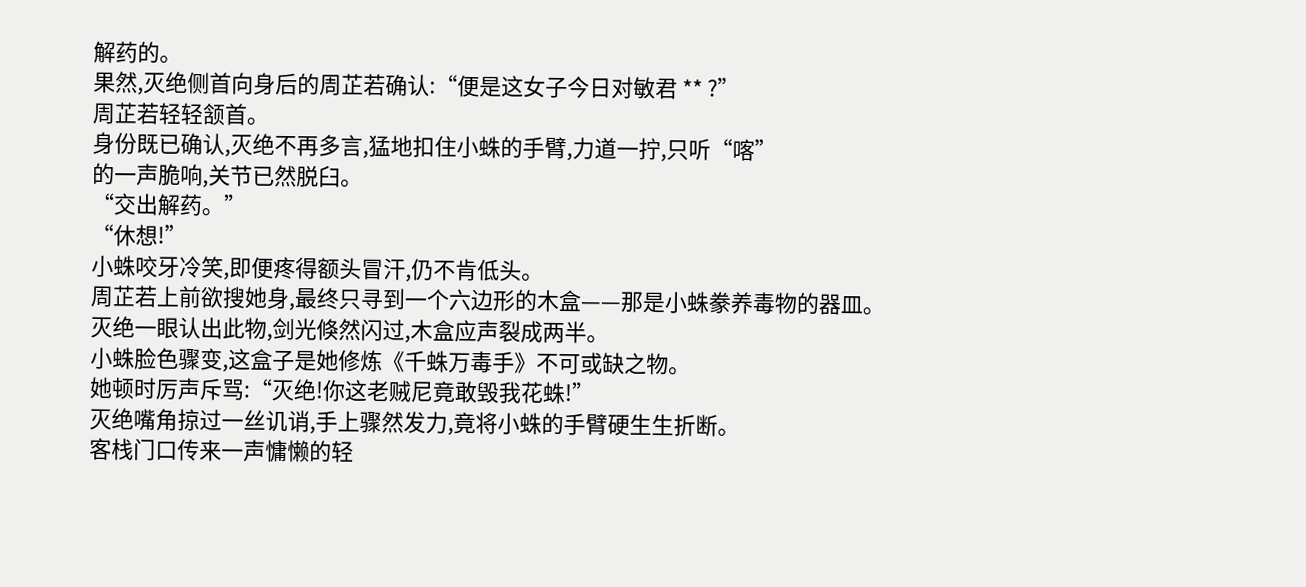解药的。
果然,灭绝侧首向身后的周芷若确认:“便是这女子今日对敏君 ** ?”
周芷若轻轻颔首。
身份既已确认,灭绝不再多言,猛地扣住小蛛的手臂,力道一拧,只听“喀”
的一声脆响,关节已然脱臼。
“交出解药。”
“休想!”
小蛛咬牙冷笑,即便疼得额头冒汗,仍不肯低头。
周芷若上前欲搜她身,最终只寻到一个六边形的木盒——那是小蛛豢养毒物的器皿。
灭绝一眼认出此物,剑光倏然闪过,木盒应声裂成两半。
小蛛脸色骤变,这盒子是她修炼《千蛛万毒手》不可或缺之物。
她顿时厉声斥骂:“灭绝!你这老贼尼竟敢毁我花蛛!”
灭绝嘴角掠过一丝讥诮,手上骤然发力,竟将小蛛的手臂硬生生折断。
客栈门口传来一声慵懒的轻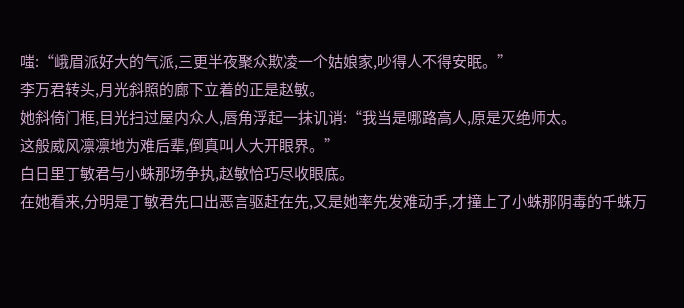嗤:“峨眉派好大的气派,三更半夜聚众欺凌一个姑娘家,吵得人不得安眠。”
李万君转头,月光斜照的廊下立着的正是赵敏。
她斜倚门框,目光扫过屋内众人,唇角浮起一抹讥诮:“我当是哪路高人,原是灭绝师太。
这般威风凛凛地为难后辈,倒真叫人大开眼界。”
白日里丁敏君与小蛛那场争执,赵敏恰巧尽收眼底。
在她看来,分明是丁敏君先口出恶言驱赶在先,又是她率先发难动手,才撞上了小蛛那阴毒的千蛛万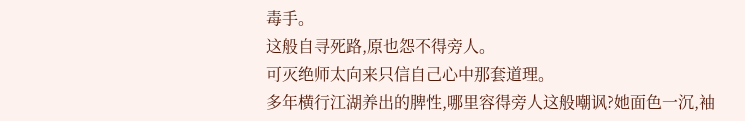毒手。
这般自寻死路,原也怨不得旁人。
可灭绝师太向来只信自己心中那套道理。
多年横行江湖养出的脾性,哪里容得旁人这般嘲讽?她面色一沉,袖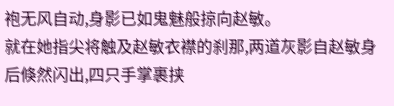袍无风自动,身影已如鬼魅般掠向赵敏。
就在她指尖将触及赵敏衣襟的刹那,两道灰影自赵敏身后倏然闪出,四只手掌裹挟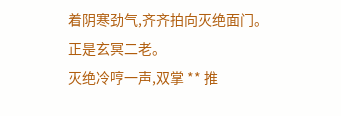着阴寒劲气,齐齐拍向灭绝面门。
正是玄冥二老。
灭绝冷哼一声,双掌 ** 推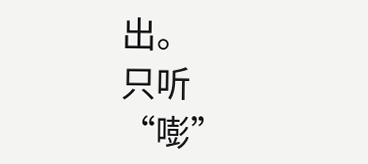出。
只听“嘭”